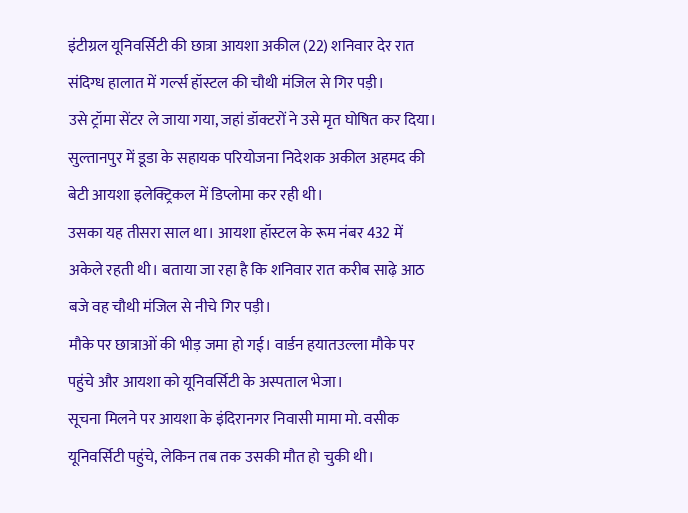इंटीग्रल यूनिवर्सिटी की छात्रा आयशा अकील (22) शनिवार देर रात संदिग्ध हालात में गर्ल्स हॉस्टल की चौथी मंजिल से गिर पड़ी।
उसे ट्रॉमा सेंटर ले जाया गया, जहां डॉक्टरों ने उसे मृत घोषित कर दिया। सुल्तानपुर में डूडा के सहायक परियोजना निदेशक अकील अहमद की बेटी आयशा इलेक्ट्रिकल में डिप्लोमा कर रही थी।
उसका यह तीसरा साल था। आयशा हॉस्टल के रूम नंबर 432 में अकेले रहती थी। बताया जा रहा है कि शनिवार रात करीब साढ़े आठ बजे वह चौथी मंजिल से नीचे गिर पड़ी।
मौके पर छात्राओं की भीड़ जमा हो गई। वार्डन हयातउल्ला मौके पर पहुंचे और आयशा को यूनिवर्सिटी के अस्पताल भेजा।
सूचना मिलने पर आयशा के इंदिरानगर निवासी मामा मो. वसीक यूनिवर्सिटी पहुंचे, लेकिन तब तक उसकी मौत हो चुकी थी।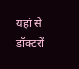यहां से डॉक्टरों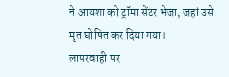ने आयशा को ट्रॉमा सेंटर भेजा, जहां उसे मृत घोषित कर दिया गया।
लापरवाही पर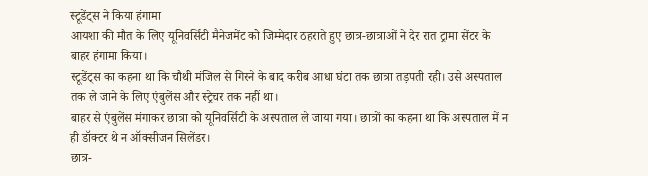स्टूडेंट्स ने किया हंगामा
आयशा की मौत के लिए यूनिवर्सिटी मैनेजमेंट को जिम्मेदार ठहराते हुए छात्र-छात्राओं ने देर रात ट्रामा सेंटर के बाहर हंगामा किया।
स्टूडेंट्स का कहना था कि चौथी मंजिल से गिरने के बाद करीब आधा घंटा तक छात्रा तड़पती रही। उसे अस्पताल तक ले जाने के लिए एंबुलेंस और स्ट्रेचर तक नहीं था।
बाहर से एंबुलेंस मंगाकर छात्रा को यूनिवर्सिटी के अस्पताल ले जाया गया। छात्रों का कहना था कि अस्पताल में न ही डॉक्टर थे न ऑक्सीजन सिलेंडर।
छात्र-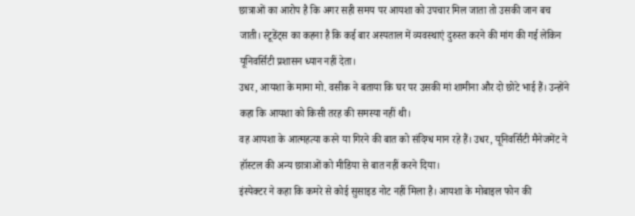छात्राओं का आरोप है कि अगर सही समय पर आयशा को उपचार मिल जाता तो उसकी जान बच जाती। स्टूडेंट्स का कहना है कि कई बार अस्पताल में व्यवस्थाएं दुरुस्त करने की मांग की गई लेकिन यूनिवर्सिटी प्रशासन ध्यान नहीं देता।
उधर, आयशा के मामा मो. वसीक ने बताया कि घर पर उसकी मां शामीना और दो छोटे भाई हैं। उन्होंने कहा कि आयशा को किसी तरह की समस्या नहीं थी।
वह आयशा के आत्महत्या करने या गिरने की बात को संदिग्ध मान रहे हैं। उधर, यूनिवर्सिटी मैनेजमेंट ने हॉस्टल की अन्य छात्राओं को मीडिया से बात नहीं करने दिया।
इंस्पेक्टर ने कहा कि कमरे से कोई सुसाइड नोट नहीं मिला है। आयशा के मोबाइल फोन की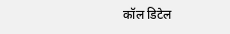कॉल डिटेल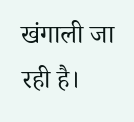खंगाली जा रही है।